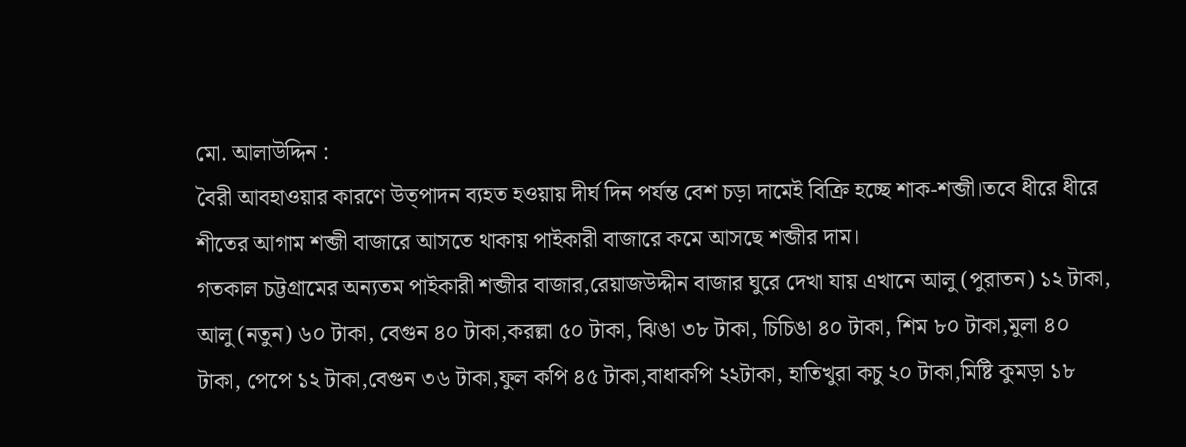মো. আলাউদ্দিন :
বৈরী আবহাওয়ার কারণে উত্পাদন ব্যহত হওয়ায় দীর্ঘ দিন পর্যন্ত বেশ চড়া দামেই বিক্রি হচ্ছে শাক-শব্জী।তবে ধীরে ধীরে শীতের আগাম শব্জী বাজারে আসতে থাকায় পাইকারী বাজারে কমে আসছে শব্জীর দাম।
গতকাল চট্টগ্রামের অন্যতম পাইকারী শব্জীর বাজার,রেয়াজউদ্দীন বাজার ঘুরে দেখা যায় এখানে আলু (পুরাতন) ১২ টাকা, আলু (নতুন) ৬০ টাকা, বেগুন ৪০ টাকা,করল্লা ৫০ টাকা, ঝিঙা ৩৮ টাকা, চিচিঙা ৪০ টাকা, শিম ৮০ টাকা,মুলা ৪০ টাকা, পেপে ১২ টাকা,বেগুন ৩৬ টাকা,ফুল কপি ৪৫ টাকা,বাধাকপি ২২টাকা, হাতিখুরা কচু ২০ টাকা,মিষ্টি কুমড়া ১৮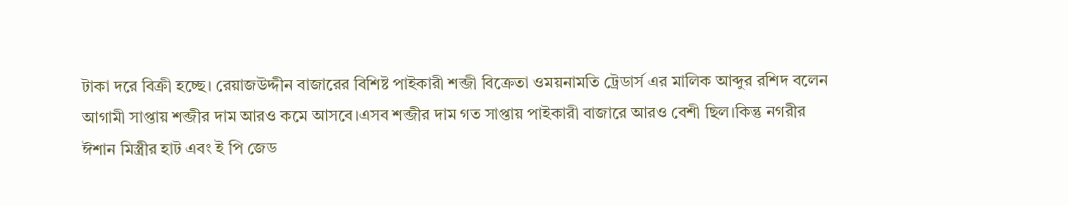টাকা দরে বিক্রী হচ্ছে। রেয়াজউদ্দীন বাজারের বিশিষ্ট পাইকারী শব্জী বিক্রেতা ওময়নামতি ট্রেডার্স এর মালিক আব্দুর রশিদ বলেন আগামী সাপ্তায় শব্জীর দাম আরও কমে আসবে।এসব শব্জীর দাম গত সাপ্তায় পাইকারী বাজারে আরও বেশী ছিল।কিন্তু নগরীর ঈশান মিস্ত্রীর হাট এবং ই পি জেড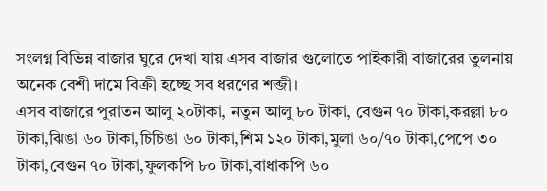সংলগ্ন বিভিন্ন বাজার ঘুরে দেখা যায় এসব বাজার গুলোতে পাইকারী বাজারের তুলনায় অনেক বেশী দামে বিক্রী হচ্ছে সব ধরণের শব্জী।
এসব বাজারে পুরাতন আলু ২০টাকা, নতুন আলু ৮০ টাকা, বেগুন ৭০ টাকা,করল্লা ৮০ টাকা,ঝিঙা ৬০ টাকা,চিচিঙা ৬০ টাকা,শিম ১২০ টাকা,মুলা ৬০/৭০ টাকা,পেপে ৩০ টাকা,বেগুন ৭০ টাকা,ফুলকপি ৮০ টাকা,বাধাকপি ৬০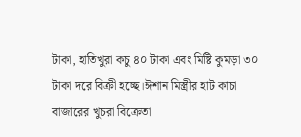টাকা, হাতিখুরা কচু ৪০ টাকা এবং মিষ্টি কুমড়া ৩০ টাকা দরে বিক্রী হচ্ছে।ঈশান মিস্ত্রীর হাট কাচা বাজারের খুচরা বিক্রেতা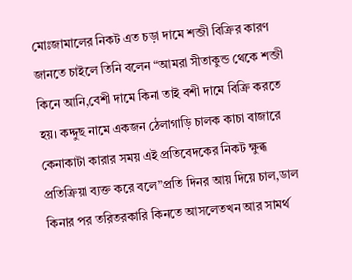মোঃজামালের নিকট এত চড়া দামে শব্জী বিক্রির কারণ জানতে চাইলে তিনি বলেন “আমরা সীতাকুন্ড থেকে শব্জী কিনে আনি,বেশী দামে কিনা তাই বশী দামে বিক্রি করতে হয়। কদ্দুছ নামে একজন ঠেলাগাড়ি চালক কাচা বাজারে কেনাকাটা কারার সময় এই প্রতিবেদকের নিকট ক্ষুব্ধ প্রতিক্রিয়া ব্যক্ত করে বলে”প্রতি দিনর আয় দিয়ে চাল,ডাল কিনার পর তরিতরকারি কিনতে আসলেতখন আর সামর্থ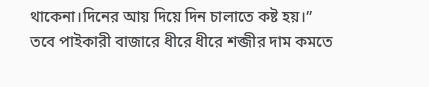থাকেনা।দিনের আয় দিয়ে দিন চালাতে কষ্ট হয়।”
তবে পাইকারী বাজারে ধীরে ধীরে শব্জীর দাম কমতে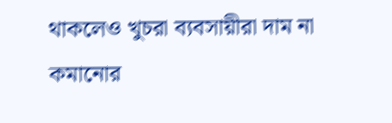থাকলেও খুচরা ব্যবসায়ীরা দাম না কমানোর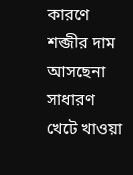কারণে শব্জীর দাম আসছেনা সাধারণ খেটে খাওয়া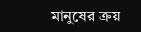মানুষের ক্রয়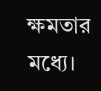ক্ষমতার মধ্যে।